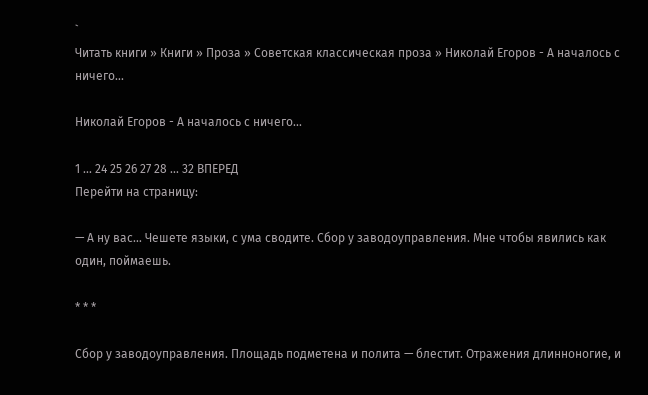`
Читать книги » Книги » Проза » Советская классическая проза » Николай Егоров - А началось с ничего...

Николай Егоров - А началось с ничего...

1 ... 24 25 26 27 28 ... 32 ВПЕРЕД
Перейти на страницу:

— А ну вас… Чешете языки, с ума сводите. Сбор у заводоуправления. Мне чтобы явились как один, поймаешь.

* * *

Сбор у заводоуправления. Площадь подметена и полита — блестит. Отражения длинноногие, и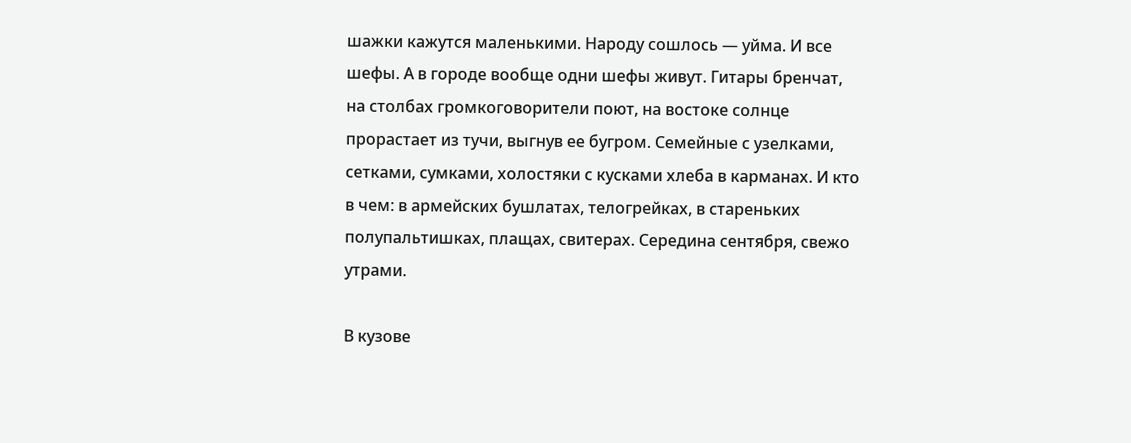шажки кажутся маленькими. Народу сошлось — уйма. И все шефы. А в городе вообще одни шефы живут. Гитары бренчат, на столбах громкоговорители поют, на востоке солнце прорастает из тучи, выгнув ее бугром. Семейные с узелками, сетками, сумками, холостяки с кусками хлеба в карманах. И кто в чем: в армейских бушлатах, телогрейках, в стареньких полупальтишках, плащах, свитерах. Середина сентября, свежо утрами.

В кузове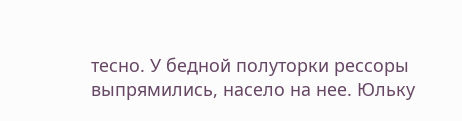тесно. У бедной полуторки рессоры выпрямились, насело на нее. Юльку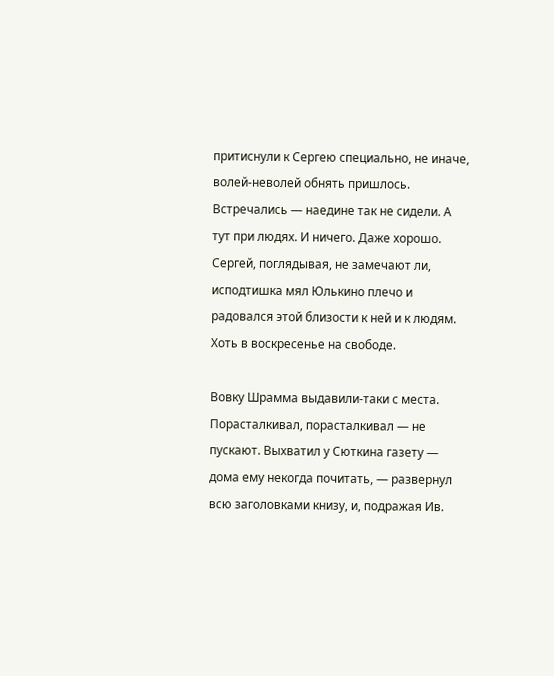притиснули к Сергею специально, не иначе, волей-неволей обнять пришлось. Встречались — наедине так не сидели. А тут при людях. И ничего. Даже хорошо. Сергей, поглядывая, не замечают ли, исподтишка мял Юлькино плечо и радовался этой близости к ней и к людям. Хоть в воскресенье на свободе.

Вовку Шрамма выдавили-таки с места. Порасталкивал, порасталкивал — не пускают. Выхватил у Сюткина газету — дома ему некогда почитать, — развернул всю заголовками книзу, и, подражая Ив.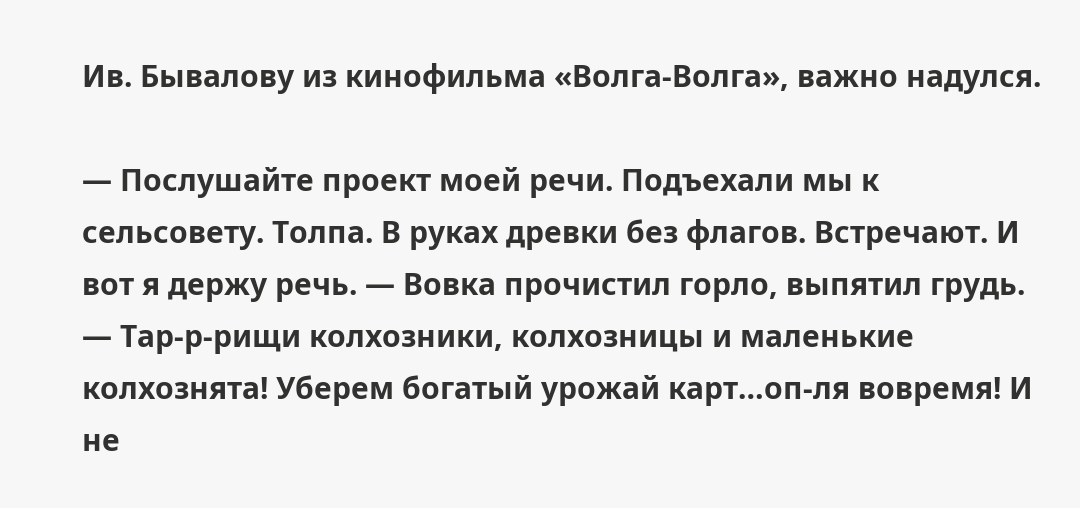Ив. Бывалову из кинофильма «Волга-Волга», важно надулся.

— Послушайте проект моей речи. Подъехали мы к сельсовету. Толпа. В руках древки без флагов. Встречают. И вот я держу речь. — Вовка прочистил горло, выпятил грудь. — Тар-р-рищи колхозники, колхозницы и маленькие колхознята! Уберем богатый урожай карт…оп-ля вовремя! И не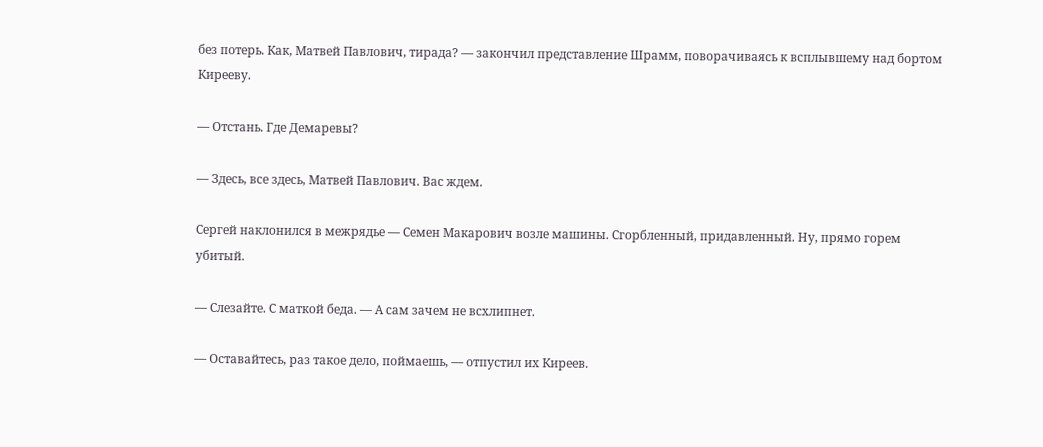без потерь. Как, Матвей Павлович, тирада? — закончил представление Шрамм, поворачиваясь к всплывшему над бортом Кирееву.

— Отстань. Где Демаревы?

— Здесь, все здесь, Матвей Павлович. Вас ждем.

Сергей наклонился в межрядье — Семен Макарович возле машины. Сгорбленный, придавленный. Ну, прямо горем убитый.

— Слезайте. С маткой беда. — А сам зачем не всхлипнет.

— Оставайтесь, раз такое дело, поймаешь, — отпустил их Киреев.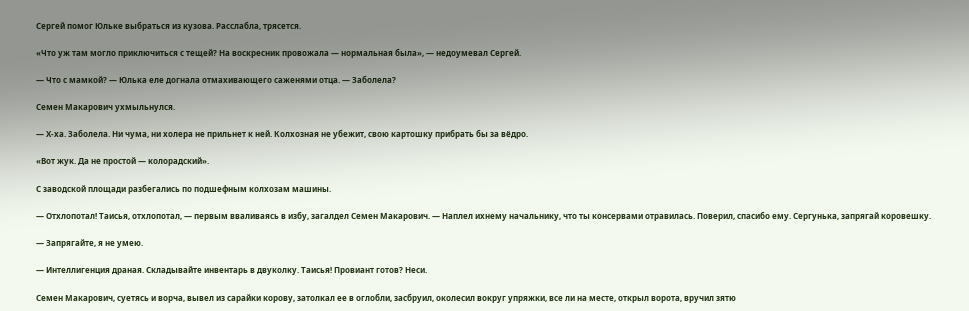Сергей помог Юльке выбраться из кузова. Расслабла, трясется.

«Что уж там могло приключиться с тещей? На воскресник провожала — нормальная была», — недоумевал Сергей.

— Что с мамкой? — Юлька еле догнала отмахивающего саженями отца. — Заболела?

Семен Макарович ухмыльнулся.

— Х-ха. Заболела. Ни чума, ни холера не прильнет к ней. Колхозная не убежит, свою картошку прибрать бы за вёдро.

«Вот жук. Да не простой — колорадский».

С заводской площади разбегались по подшефным колхозам машины.

— Отхлопотал! Таисья, отхлопотал, — первым вваливаясь в избу, загалдел Семен Макарович. — Наплел ихнему начальнику, что ты консервами отравилась. Поверил, спасибо ему. Сергунька, запрягай коровешку.

— Запрягайте, я не умею.

— Интеллигенция драная. Складывайте инвентарь в двуколку. Таисья! Провиант готов? Неси.

Семен Макарович, суетясь и ворча, вывел из сарайки корову, затолкал ее в оглобли, засбруил, околесил вокруг упряжки, все ли на месте, открыл ворота, вручил зятю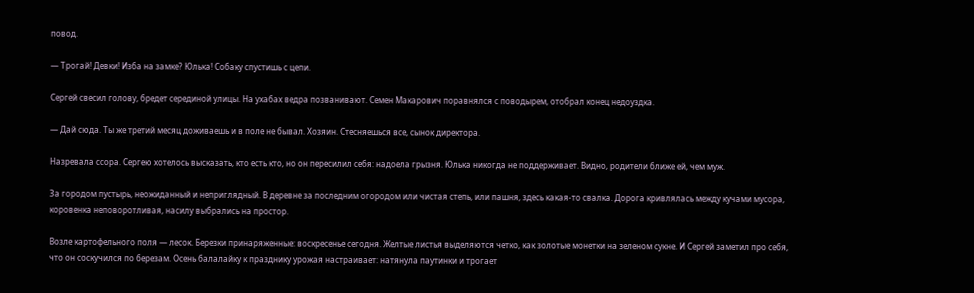повод.

— Трогай! Девки! Изба на замке? Юлька! Собаку спустишь с цепи.

Сергей свесил голову, бредет серединой улицы. На ухабах ведра позванивают. Семен Макарович поравнялся с поводырем, отобрал конец недоуздка.

— Дай сюда. Ты же третий месяц доживаешь и в поле не бывал. Хозяин. Стесняешься все, сынок директора.

Назревала ссора. Сергею хотелось высказать, кто есть кто, но он пересилил себя: надоела грызня. Юлька никогда не поддерживает. Видно, родители ближе ей, чем муж.

За городом пустырь, неожиданный и неприглядный. В деревне за последним огородом или чистая степь, или пашня, здесь какая-то свалка. Дорога кривлялась между кучами мусора, коровенка неповоротливая, насилу выбрались на простор.

Возле картофельного поля — лесок. Березки принаряженные: воскресенье сегодня. Желтые листья выделяются четко, как золотые монетки на зеленом сукне. И Сергей заметил про себя, что он соскучился по березам. Осень балалайку к празднику урожая настраивает: натянула паутинки и трогает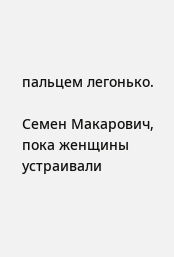пальцем легонько.

Семен Макарович, пока женщины устраивали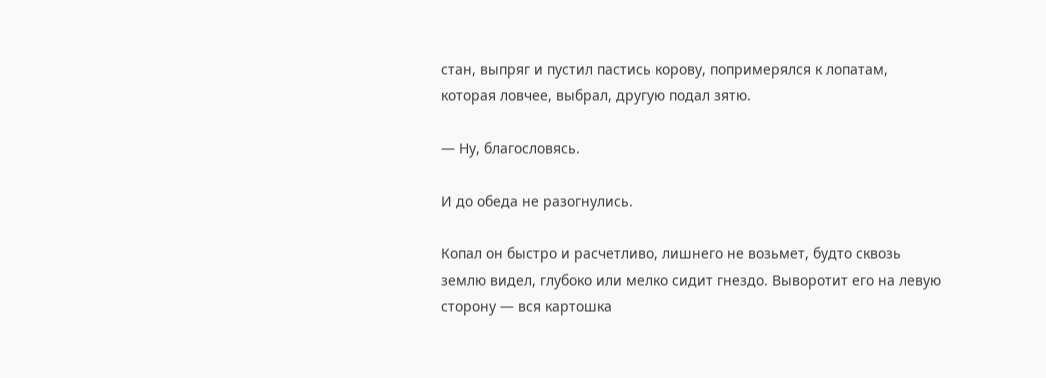стан, выпряг и пустил пастись корову, попримерялся к лопатам, которая ловчее, выбрал, другую подал зятю.

— Ну, благословясь.

И до обеда не разогнулись.

Копал он быстро и расчетливо, лишнего не возьмет, будто сквозь землю видел, глубоко или мелко сидит гнездо. Выворотит его на левую сторону — вся картошка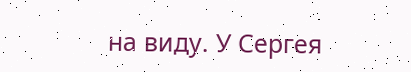на виду. У Сергея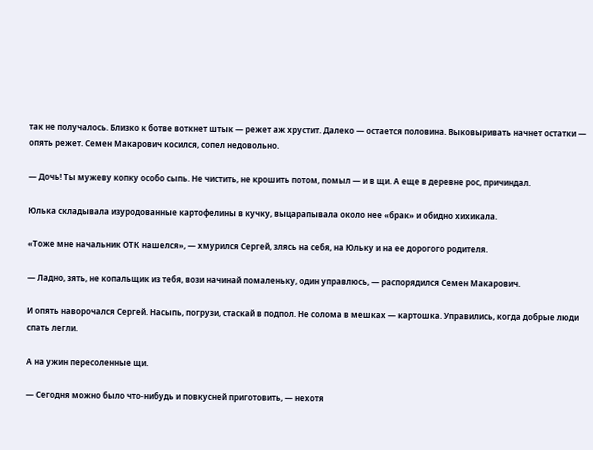так не получалось. Близко к ботве воткнет штык — режет аж хрустит. Далеко — остается половина. Выковыривать начнет остатки — опять режет. Семен Макарович косился, сопел недовольно.

— Дочь! Ты мужеву копку особо сыпь. Не чистить, не крошить потом, помыл — и в щи. А еще в деревне рос, причиндал.

Юлька складывала изуродованные картофелины в кучку, выцарапывала около нее «брак» и обидно хихикала.

«Тоже мне начальник ОТК нашелся», — хмурился Сергей, злясь на себя, на Юльку и на ее дорогого родителя.

— Ладно, зять, не копальщик из тебя, вози начинай помаленьку, один управлюсь, — распорядился Семен Макарович.

И опять наворочался Сергей. Насыпь, погрузи, стаскай в подпол. Не солома в мешках — картошка. Управились, когда добрые люди спать легли.

А на ужин пересоленные щи.

— Сегодня можно было что-нибудь и повкусней приготовить, — нехотя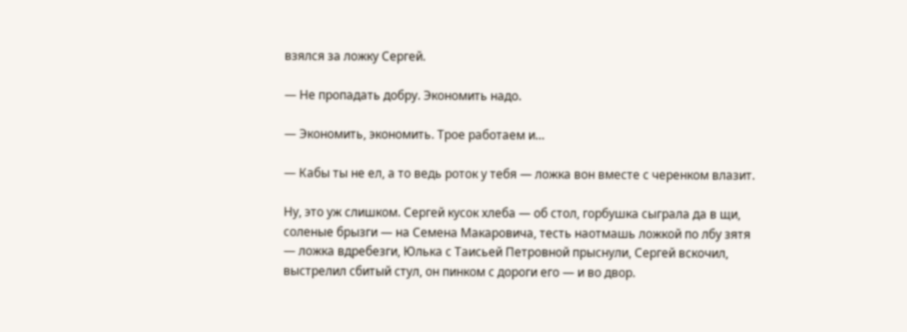взялся за ложку Сергей.

— Не пропадать добру. Экономить надо.

— Экономить, экономить. Трое работаем и…

— Кабы ты не ел, а то ведь роток у тебя — ложка вон вместе с черенком влазит.

Ну, это уж слишком. Сергей кусок хлеба — об стол, горбушка сыграла да в щи, соленые брызги — на Семена Макаровича, тесть наотмашь ложкой по лбу зятя — ложка вдребезги, Юлька с Таисьей Петровной прыснули, Сергей вскочил, выстрелил сбитый стул, он пинком с дороги его — и во двор.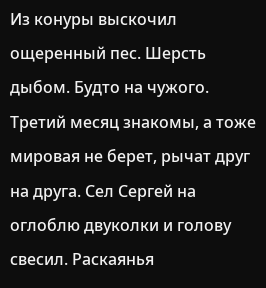Из конуры выскочил ощеренный пес. Шерсть дыбом. Будто на чужого. Третий месяц знакомы, а тоже мировая не берет, рычат друг на друга. Сел Сергей на оглоблю двуколки и голову свесил. Раскаянья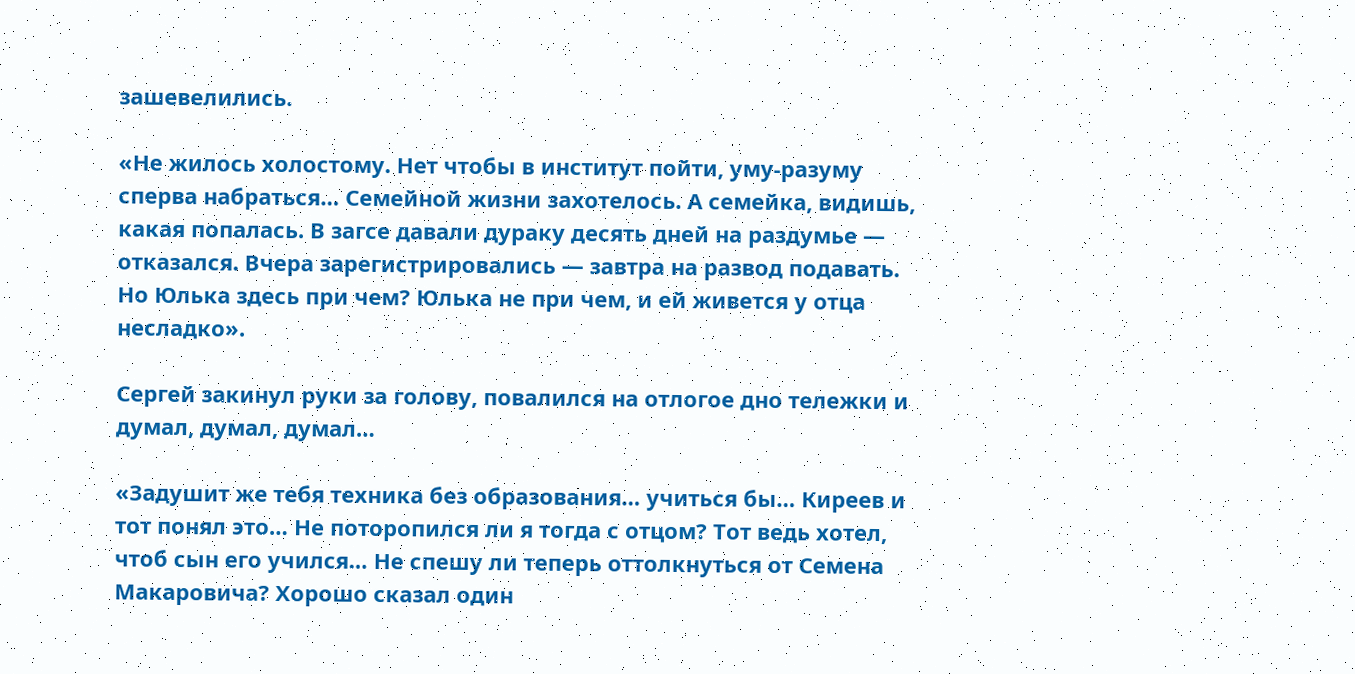зашевелились.

«Не жилось холостому. Нет чтобы в институт пойти, уму-разуму сперва набраться… Семейной жизни захотелось. А семейка, видишь, какая попалась. В загсе давали дураку десять дней на раздумье — отказался. Вчера зарегистрировались — завтра на развод подавать. Но Юлька здесь при чем? Юлька не при чем, и ей живется у отца несладко».

Сергей закинул руки за голову, повалился на отлогое дно тележки и думал, думал, думал…

«Задушит же тебя техника без образования… учиться бы… Киреев и тот понял это… Не поторопился ли я тогда с отцом? Тот ведь хотел, чтоб сын его учился… Не спешу ли теперь оттолкнуться от Семена Макаровича? Хорошо сказал один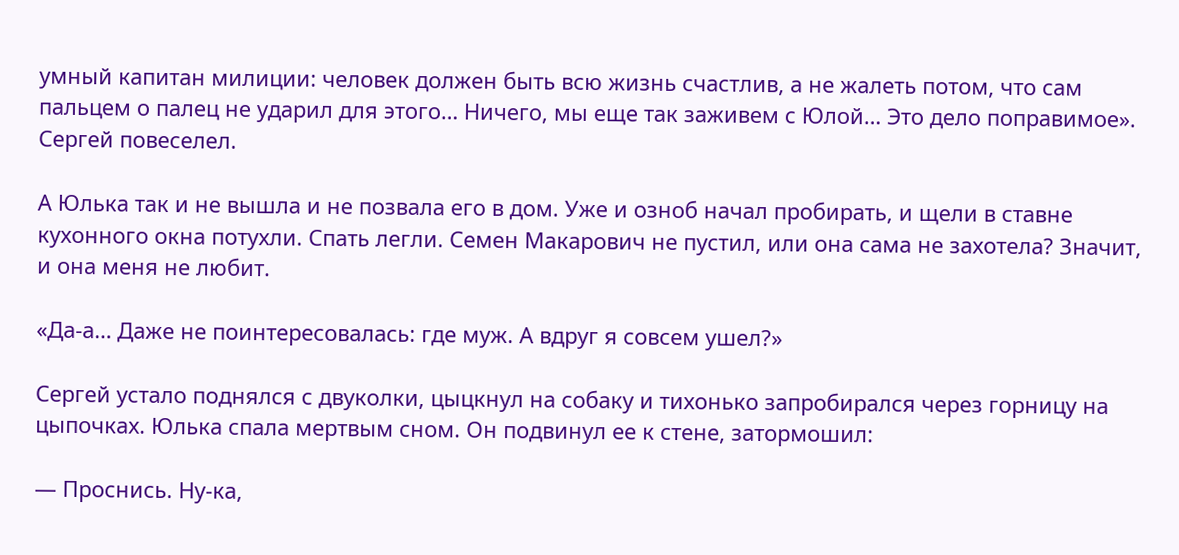умный капитан милиции: человек должен быть всю жизнь счастлив, а не жалеть потом, что сам пальцем о палец не ударил для этого… Ничего, мы еще так заживем с Юлой… Это дело поправимое». Сергей повеселел.

А Юлька так и не вышла и не позвала его в дом. Уже и озноб начал пробирать, и щели в ставне кухонного окна потухли. Спать легли. Семен Макарович не пустил, или она сама не захотела? Значит, и она меня не любит.

«Да-а… Даже не поинтересовалась: где муж. А вдруг я совсем ушел?»

Сергей устало поднялся с двуколки, цыцкнул на собаку и тихонько запробирался через горницу на цыпочках. Юлька спала мертвым сном. Он подвинул ее к стене, затормошил:

— Проснись. Ну-ка,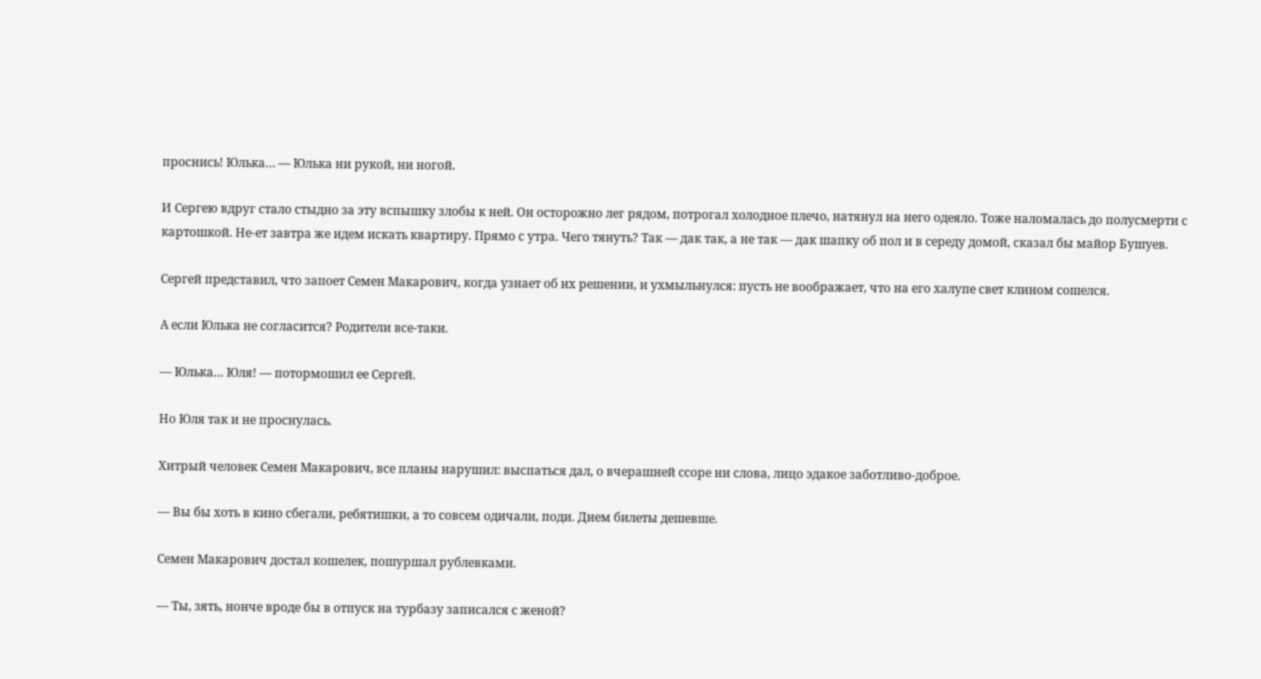проснись! Юлька… — Юлька ни рукой, ни ногой.

И Сергею вдруг стало стыдно за эту вспышку злобы к ней. Он осторожно лег рядом, потрогал холодное плечо, натянул на него одеяло. Тоже наломалась до полусмерти с картошкой. Не-ет завтра же идем искать квартиру. Прямо с утра. Чего тянуть? Так — дак так, а не так — дак шапку об пол и в середу домой, сказал бы майор Бушуев.

Сергей представил, что запоет Семен Макарович, когда узнает об их решении, и ухмыльнулся: пусть не воображает, что на его халупе свет клином сошелся.

А если Юлька не согласится? Родители все-таки.

— Юлька… Юля! — потормошил ее Сергей.

Но Юля так и не проснулась.

Хитрый человек Семен Макарович, все планы нарушил: выспаться дал, о вчерашней ссоре ни слова, лицо эдакое заботливо-доброе.

— Вы бы хоть в кино сбегали, ребятишки, а то совсем одичали, поди. Днем билеты дешевше.

Семен Макарович достал кошелек, пошуршал рублевками.

— Ты, зять, нонче вроде бы в отпуск на турбазу записался с женой?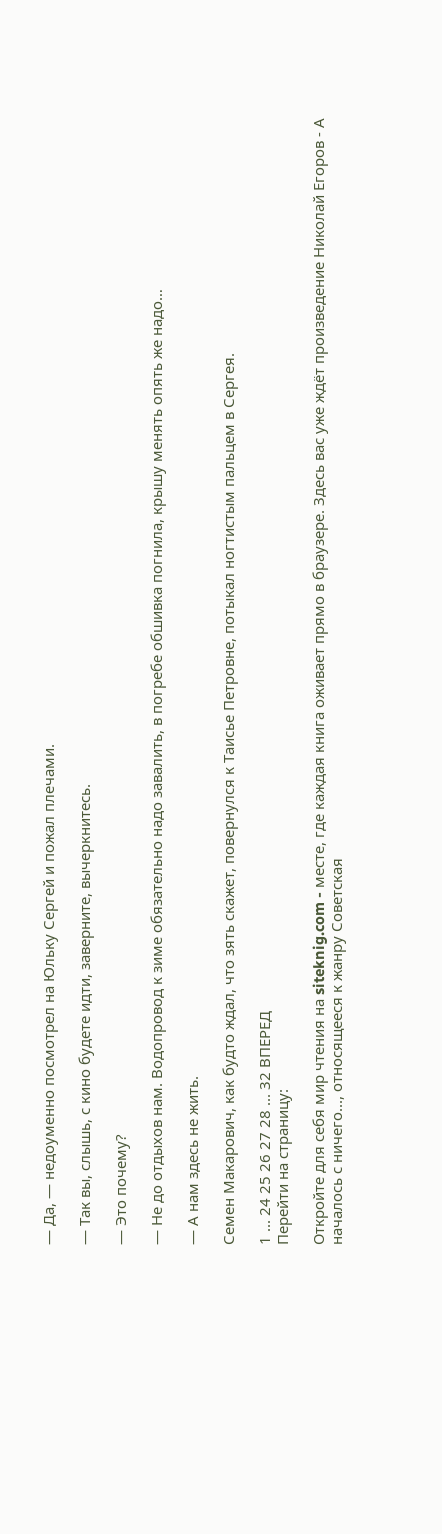— Да, — недоуменно посмотрел на Юльку Сергей и пожал плечами.

— Так вы, слышь, с кино будете идти, заверните, вычеркнитесь.

— Это почему?

— Не до отдыхов нам. Водопровод к зиме обязательно надо завалить, в погребе обшивка погнила, крышу менять опять же надо…

— А нам здесь не жить.

Семен Макарович, как будто ждал, что зять скажет, повернулся к Таисье Петровне, потыкал ногтистым пальцем в Сергея.

1 ... 24 25 26 27 28 ... 32 ВПЕРЕД
Перейти на страницу:

Откройте для себя мир чтения на siteknig.com - месте, где каждая книга оживает прямо в браузере. Здесь вас уже ждёт произведение Николай Егоров - А началось с ничего..., относящееся к жанру Советская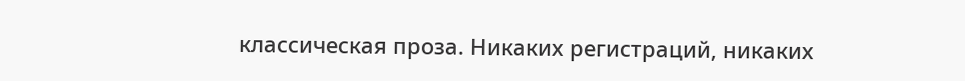классическая проза. Никаких регистраций, никаких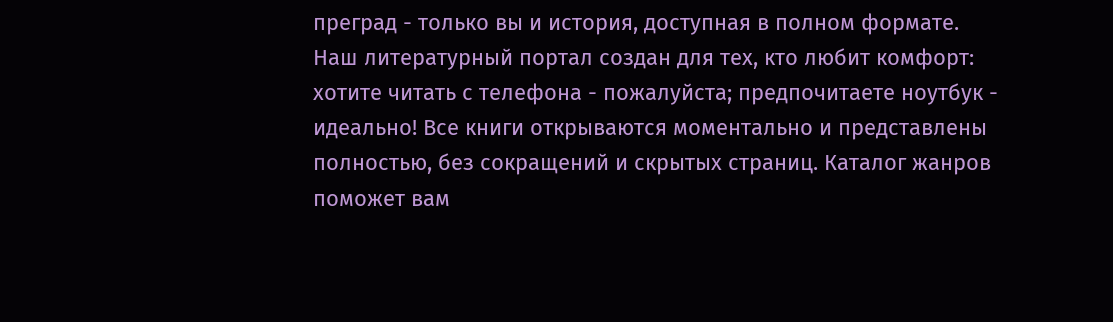преград - только вы и история, доступная в полном формате. Наш литературный портал создан для тех, кто любит комфорт: хотите читать с телефона - пожалуйста; предпочитаете ноутбук - идеально! Все книги открываются моментально и представлены полностью, без сокращений и скрытых страниц. Каталог жанров поможет вам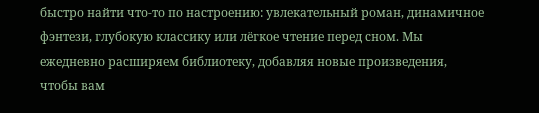быстро найти что-то по настроению: увлекательный роман, динамичное фэнтези, глубокую классику или лёгкое чтение перед сном. Мы ежедневно расширяем библиотеку, добавляя новые произведения, чтобы вам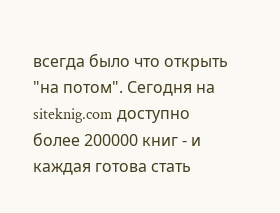всегда было что открыть "на потом". Сегодня на siteknig.com доступно более 200000 книг - и каждая готова стать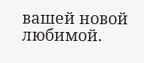вашей новой любимой.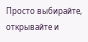Просто выбирайте, открывайте и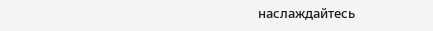наслаждайтесь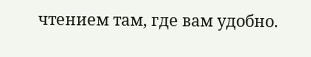чтением там, где вам удобно.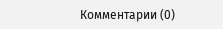Комментарии (0)